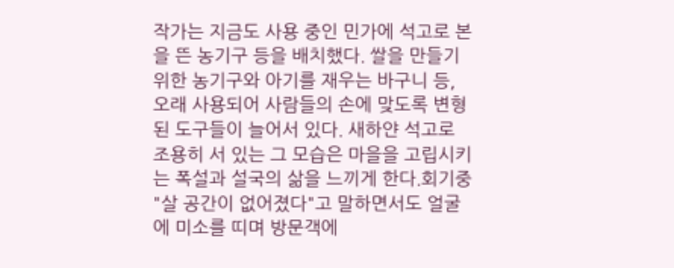작가는 지금도 사용 중인 민가에 석고로 본을 뜬 농기구 등을 배치했다. 쌀을 만들기 위한 농기구와 아기를 재우는 바구니 등, 오래 사용되어 사람들의 손에 맞도록 변형된 도구들이 늘어서 있다. 새하얀 석고로 조용히 서 있는 그 모습은 마을을 고립시키는 폭설과 설국의 삶을 느끼게 한다.회기중 "살 공간이 없어졌다"고 말하면서도 얼굴에 미소를 띠며 방문객에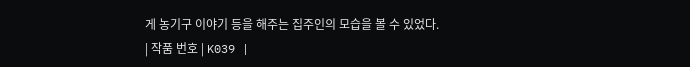게 농기구 이야기 등을 해주는 집주인의 모습을 볼 수 있었다.
| 작품 번호 | K039 |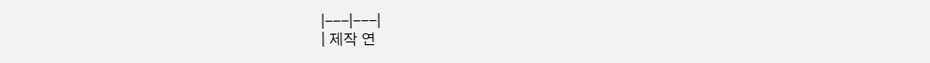|---|---|
| 제작 연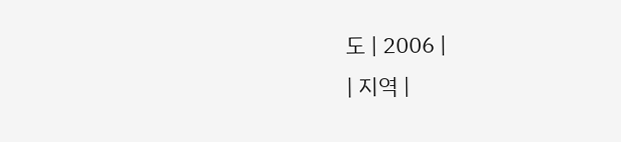도 | 2006 |
| 지역 |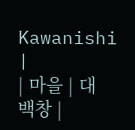Kawanishi |
| 마을 | 대백창 |